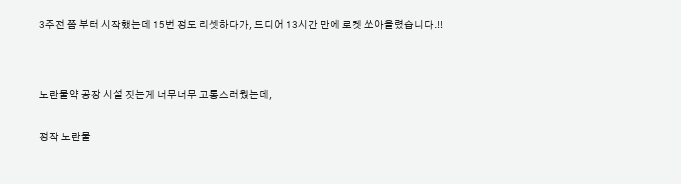3주전 쯤 부터 시작했는데 15번 정도 리셋하다가, 드디어 13시간 만에 로켓 쏘아올렸습니다.!!




노란물약 공장 시설 짓는게 너무너무 고통스러웠는데,


정작 노란물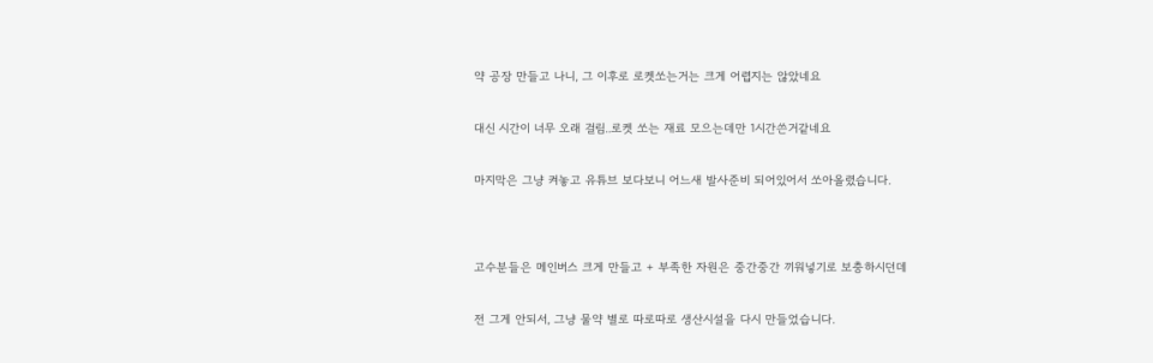약 공장 만들고 나니, 그 이후로 로켓쏘는거는 크게 어렵지는 않았네요


대신 시간이 너무 오래 걸림..로켓 쏘는 재료 모으는데만 1시간쓴거같네요


마지막은 그냥 켜놓고 유튜브 보다보니 어느새 발사준비 되어있어서 쏘아올렸습니다.




고수분들은 메인버스 크게 만들고 + 부족한 자원은 중간중간 끼워넣기로 보충하시던데


전 그게 안되서, 그냥 물약 별로 따로따로 생산시설을 다시 만들었습니다.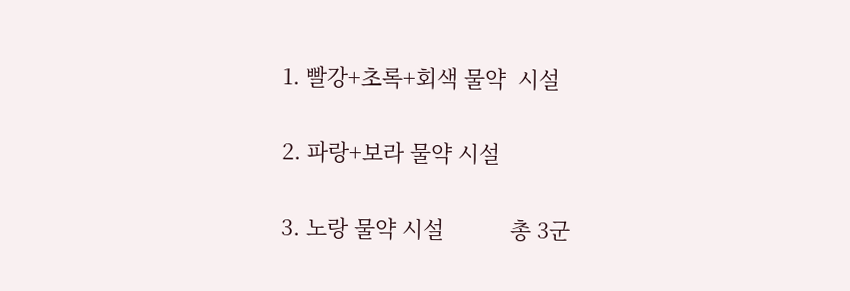1. 빨강+초록+회색 물약  시설


2. 파랑+보라 물약 시설


3. 노랑 물약 시설           총 3군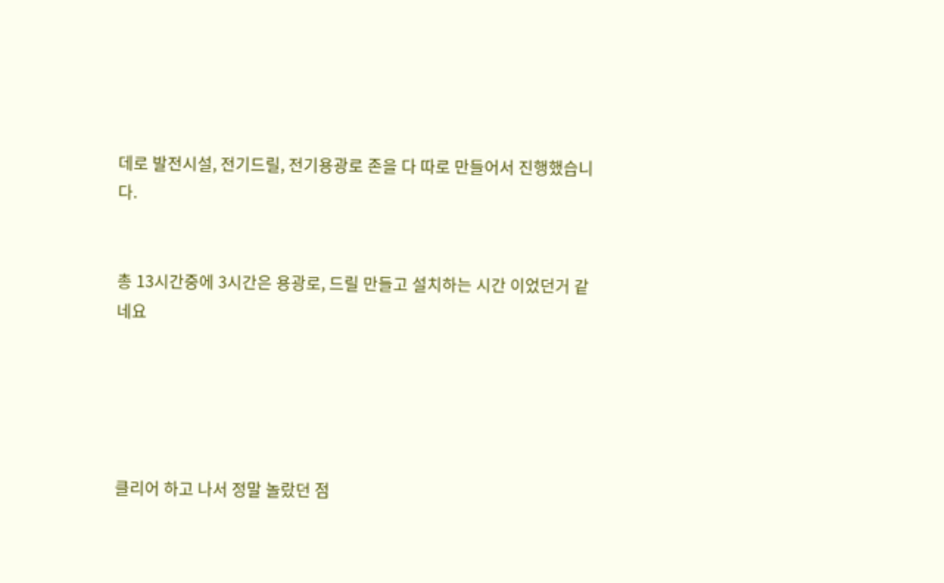데로 발전시설, 전기드릴, 전기용광로 존을 다 따로 만들어서 진행했습니다.


총 13시간중에 3시간은 용광로, 드릴 만들고 설치하는 시간 이었던거 같네요





클리어 하고 나서 정말 놀랐던 점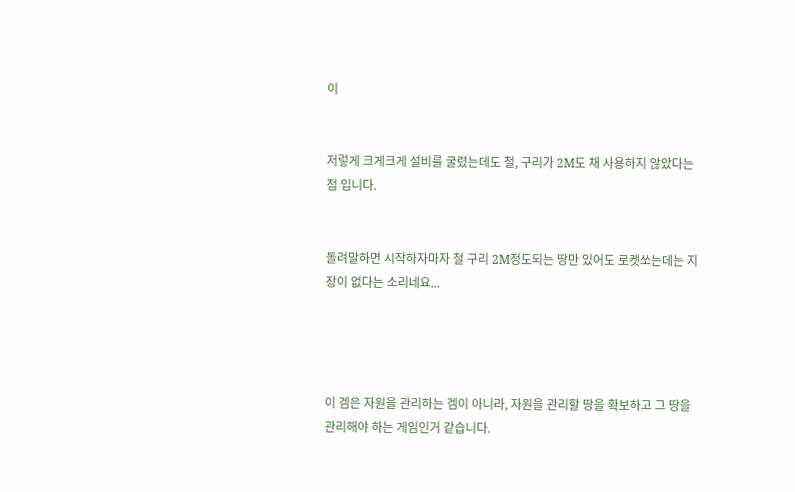이


저렇게 크게크게 설비를 굴렸는데도 철, 구리가 2M도 채 사용하지 않았다는 점 입니다.


돌려말하면 시작하자마자 철 구리 2M정도되는 땅만 있어도 로켓쏘는데는 지장이 없다는 소리네요...




이 겜은 자원을 관리하는 겜이 아니라, 자원을 관리할 땅을 확보하고 그 땅을 관리해야 하는 게임인거 같습니다.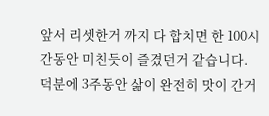앞서 리셋한거 까지 다 합치면 한 100시간동안 미친듯이 즐겼던거 같습니다. 덕분에 3주동안 삶이 완전히 맛이 간거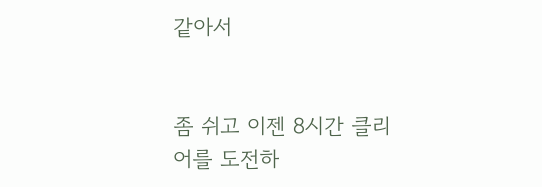같아서


좀 쉬고 이젠 8시간 클리어를 도전하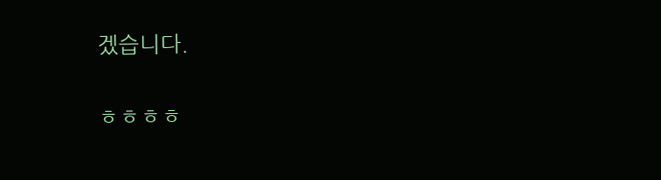겠습니다.


ㅎㅎㅎㅎ